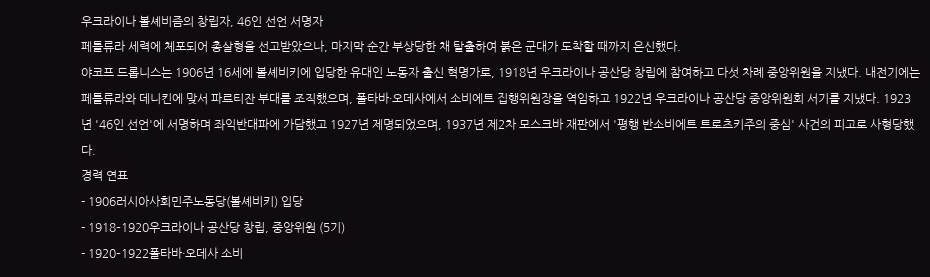우크라이나 볼셰비즘의 창립자, 46인 선언 서명자
페틀류라 세력에 체포되어 총살형을 선고받았으나, 마지막 순간 부상당한 채 탈출하여 붉은 군대가 도착할 때까지 은신했다.
야코프 드롭니스는 1906년 16세에 볼셰비키에 입당한 유대인 노동자 출신 혁명가로, 1918년 우크라이나 공산당 창립에 참여하고 다섯 차례 중앙위원을 지냈다. 내전기에는 페틀류라와 데니킨에 맞서 파르티잔 부대를 조직했으며, 폴타바·오데사에서 소비에트 집행위원장을 역임하고 1922년 우크라이나 공산당 중앙위원회 서기를 지냈다. 1923년 '46인 선언'에 서명하며 좌익반대파에 가담했고 1927년 제명되었으며, 1937년 제2차 모스크바 재판에서 '평행 반소비에트 트로츠키주의 중심' 사건의 피고로 사형당했다.
경력 연표
- 1906러시아사회민주노동당(볼셰비키) 입당
- 1918–1920우크라이나 공산당 창립, 중앙위원 (5기)
- 1920–1922폴타바·오데사 소비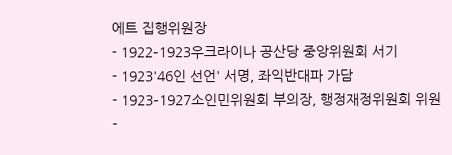에트 집행위원장
- 1922–1923우크라이나 공산당 중앙위원회 서기
- 1923'46인 선언' 서명, 좌익반대파 가담
- 1923–1927소인민위원회 부의장, 행정재정위원회 위원
-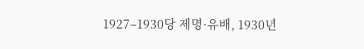1927–1930당 제명·유배, 1930년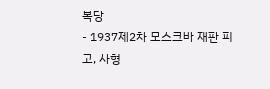복당
- 1937제2차 모스크바 재판 피고, 사형